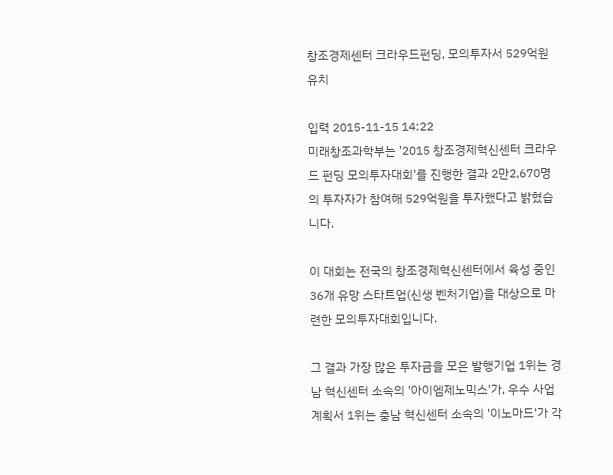창조경제센터 크라우드펀딩, 모의투자서 529억원 유치

입력 2015-11-15 14:22
미래창조과학부는 '2015 창조경제혁신센터 크라우드 펀딩 모의투자대회'를 진행한 결과 2만2,670명의 투자자가 참여해 529억원을 투자했다고 밝혔습니다.

이 대회는 전국의 창조경제혁신센터에서 육성 중인 36개 유망 스타트업(신생 벤처기업)을 대상으로 마련한 모의투자대회입니다.

그 결과 가장 많은 투자금을 모은 발행기업 1위는 경남 혁신센터 소속의 '아이엠제노믹스'가, 우수 사업계획서 1위는 충남 혁신센터 소속의 '이노마드'가 각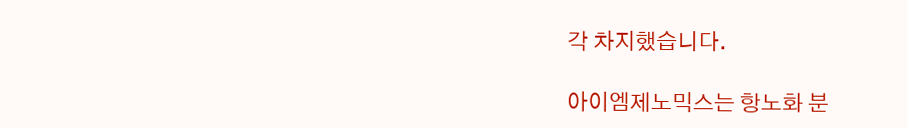각 차지했습니다.

아이엠제노믹스는 항노화 분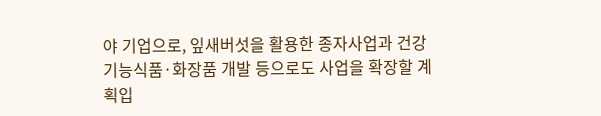야 기업으로, 잎새버섯을 활용한 종자사업과 건강기능식품·화장품 개발 등으로도 사업을 확장할 계획입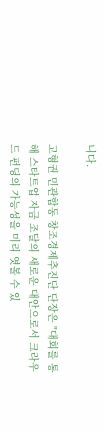니다.

고형권 민관합동 창조경제추진단 단장은 "대회를 통해 스타트업 자금 조달의 새로운 대안으로서 크라우드 펀딩의 가능성을 미리 엿볼 수 있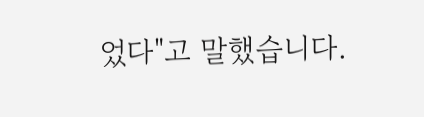었다"고 말했습니다.